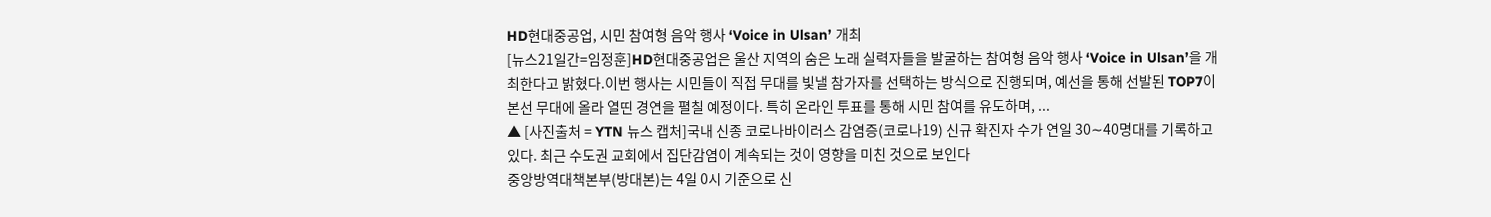HD현대중공업, 시민 참여형 음악 행사 ‘Voice in Ulsan’ 개최
[뉴스21일간=임정훈]HD현대중공업은 울산 지역의 숨은 노래 실력자들을 발굴하는 참여형 음악 행사 ‘Voice in Ulsan’을 개최한다고 밝혔다.이번 행사는 시민들이 직접 무대를 빛낼 참가자를 선택하는 방식으로 진행되며, 예선을 통해 선발된 TOP7이 본선 무대에 올라 열띤 경연을 펼칠 예정이다. 특히 온라인 투표를 통해 시민 참여를 유도하며, ...
▲ [사진출처 = YTN 뉴스 캡처]국내 신종 코로나바이러스 감염증(코로나19) 신규 확진자 수가 연일 30∼40명대를 기록하고 있다. 최근 수도권 교회에서 집단감염이 계속되는 것이 영향을 미친 것으로 보인다
중앙방역대책본부(방대본)는 4일 0시 기준으로 신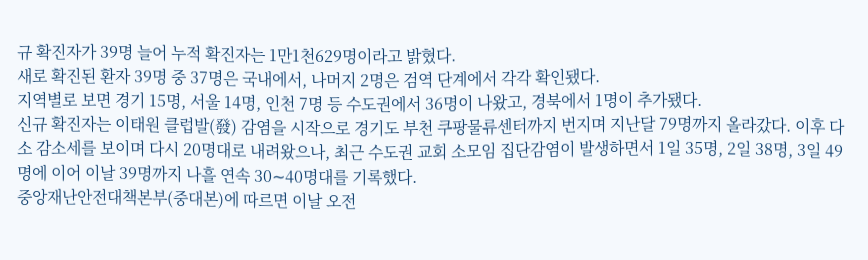규 확진자가 39명 늘어 누적 확진자는 1만1천629명이라고 밝혔다.
새로 확진된 환자 39명 중 37명은 국내에서, 나머지 2명은 검역 단계에서 각각 확인됐다.
지역별로 보면 경기 15명, 서울 14명, 인천 7명 등 수도권에서 36명이 나왔고, 경북에서 1명이 추가됐다.
신규 확진자는 이태원 클럽발(發) 감염을 시작으로 경기도 부천 쿠팡물류센터까지 번지며 지난달 79명까지 올라갔다. 이후 다소 감소세를 보이며 다시 20명대로 내려왔으나, 최근 수도권 교회 소모임 집단감염이 발생하면서 1일 35명, 2일 38명, 3일 49명에 이어 이날 39명까지 나흘 연속 30∼40명대를 기록했다.
중앙재난안전대책본부(중대본)에 따르면 이날 오전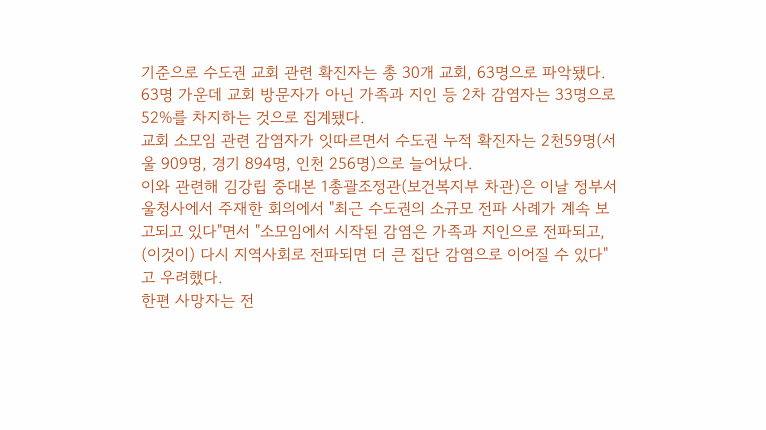기준으로 수도권 교회 관련 확진자는 총 30개 교회, 63명으로 파악됐다.
63명 가운데 교회 방문자가 아닌 가족과 지인 등 2차 감염자는 33명으로 52%를 차지하는 것으로 집계됐다.
교회 소모임 관련 감염자가 잇따르면서 수도권 누적 확진자는 2천59명(서울 909명, 경기 894명, 인천 256명)으로 늘어났다.
이와 관련해 김강립 중대본 1총괄조정관(보건복지부 차관)은 이날 정부서울청사에서 주재한 회의에서 "최근 수도권의 소규모 전파 사례가 계속 보고되고 있다"면서 "소모임에서 시작된 감염은 가족과 지인으로 전파되고, (이것이) 다시 지역사회로 전파되면 더 큰 집단 감염으로 이어질 수 있다"고 우려했다.
한편 사망자는 전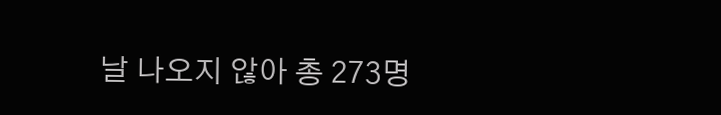날 나오지 않아 총 273명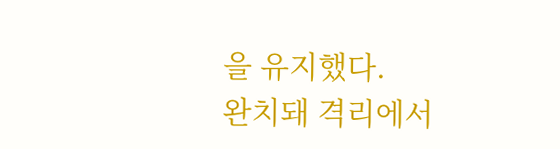을 유지했다.
완치돼 격리에서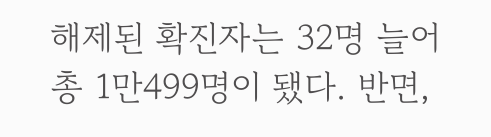해제된 확진자는 32명 늘어 총 1만499명이 됐다. 반면,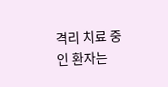격리 치료 중인 환자는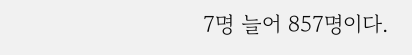7명 늘어 857명이다.